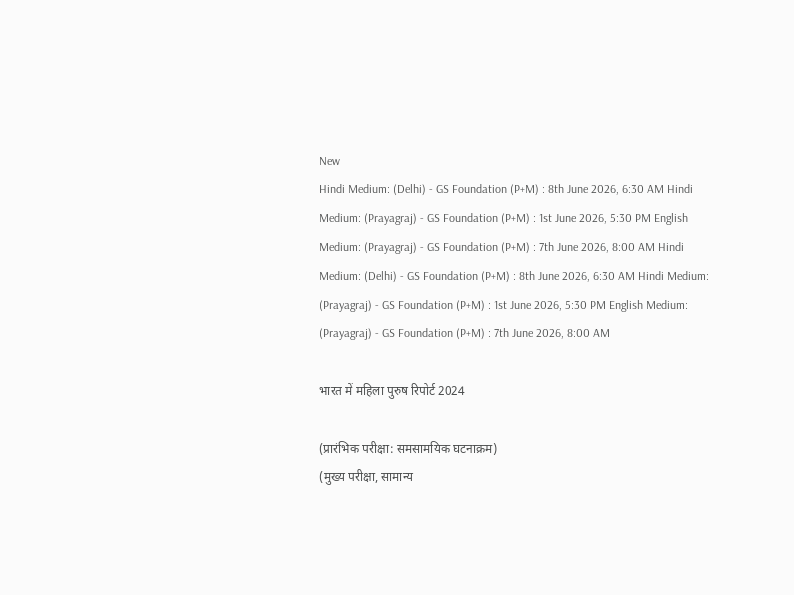New
Hindi Medium: (Delhi) - GS Foundation (P+M) : 8th June 2026, 6:30 AM Hindi Medium: (Prayagraj) - GS Foundation (P+M) : 1st June 2026, 5:30 PM English Medium: (Prayagraj) - GS Foundation (P+M) : 7th June 2026, 8:00 AM Hindi Medium: (Delhi) - GS Foundation (P+M) : 8th June 2026, 6:30 AM Hindi Medium: (Prayagraj) - GS Foundation (P+M) : 1st June 2026, 5:30 PM English Medium: (Prayagraj) - GS Foundation (P+M) : 7th June 2026, 8:00 AM

भारत में महिला पुरुष रिपोर्ट 2024

(प्रारंभिक परीक्षा: समसामयिक घटनाक्रम)
(मुख्य परीक्षा, सामान्य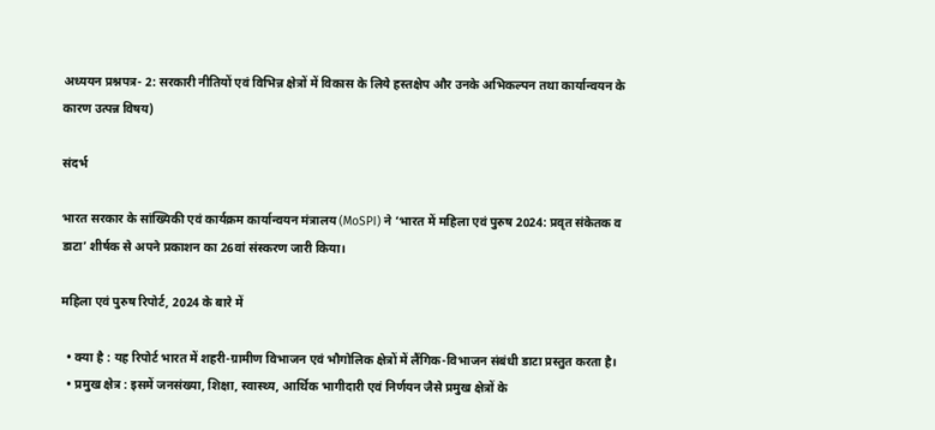अध्ययन प्रश्नपत्र- 2: सरकारी नीतियों एवं विभिन्न क्षेत्रों में विकास के लिये हस्तक्षेप और उनके अभिकल्पन तथा कार्यान्वयन के कारण उत्पन्न विषय)

संदर्भ

भारत सरकार के सांख्यिकी एवं कार्यक्रम कार्यान्वयन मंत्रालय (MoSPI) ने ‘भारत में महिला एवं पुरुष 2024: प्रवृत संकेतक व डाटा’ शीर्षक से अपने प्रकाशन का 26वां संस्करण जारी किया।

महिला एवं पुरुष रिपोर्ट, 2024 के बारे में

  • क्या है : यह रिपोर्ट भारत में शहरी-ग्रामीण विभाजन एवं भौगोलिक क्षेत्रों में लैंगिक-विभाजन संबंधी डाटा प्रस्तुत करता है।
  • प्रमुख क्षेत्र : इसमें जनसंख्या, शिक्षा, स्वास्थ्य, आर्थिक भागीदारी एवं निर्णयन जैसे प्रमुख क्षेत्रों के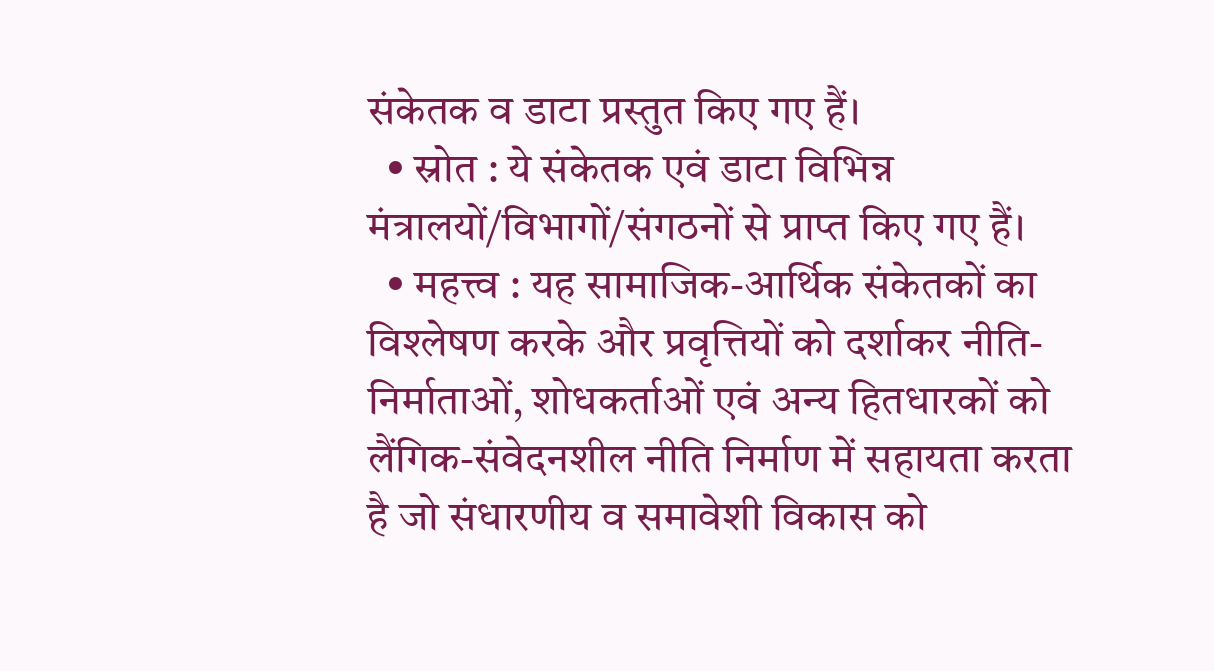संकेतक व डाटा प्रस्तुत किए गए हैं।
  • स्रोत : ये संकेतक एवं डाटा विभिन्न मंत्रालयों/विभागों/संगठनों से प्राप्त किए गए हैं।
  • महत्त्व : यह सामाजिक-आर्थिक संकेतकों का विश्लेषण करके और प्रवृत्तियों को दर्शाकर नीति-निर्माताओं, शोधकर्ताओं एवं अन्य हितधारकों को लैंगिक-संवेदनशील नीति निर्माण में सहायता करता है जो संधारणीय व समावेशी विकास को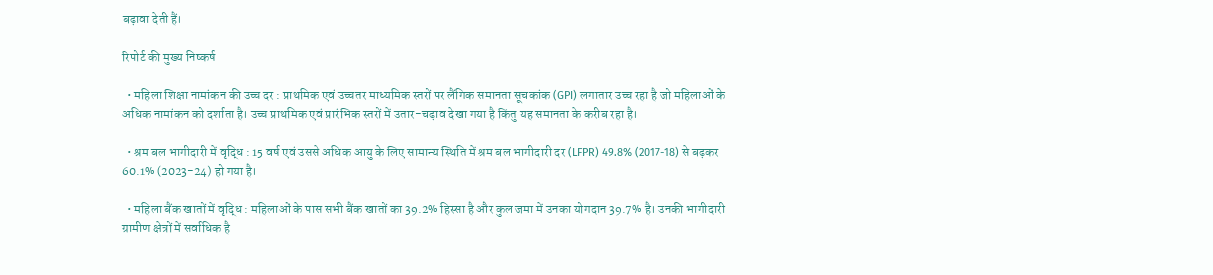बढ़ावा देती हैं।

रिपोर्ट की मुख्य निष्कर्ष

  • महिला शिक्षा नामांकन की उच्च दर : प्राथमिक एवं उच्चतर माध्यमिक स्तरों पर लैंगिक समानता सूचकांक (GPI) लगातार उच्च रहा है जो महिलाओं के अधिक नामांकन को दर्शाता है। उच्च प्राथमिक एवं प्रारंभिक स्तरों में उतार-चढ़ाव देखा गया है किंतु यह समानता के करीब रहा है।

  • श्रम बल भागीदारी में वृद्धि : 15 वर्ष एवं उससे अधिक आयु के लिए सामान्य स्थिति में श्रम बल भागीदारी दर (LFPR) 49.8% (2017-18) से बढ़कर 60.1% (2023-24) हो गया है।

  • महिला बैंक खातों में वृद्धि : महिलाओं के पास सभी बैंक खातों का 39.2% हिस्सा है और कुल जमा में उनका योगदान 39.7% है। उनकी भागीदारी ग्रामीण क्षेत्रों में सर्वाधिक है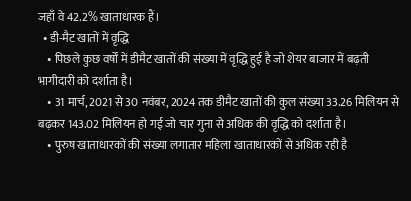जहाँ वे 42.2% खाताधारक हैं।
  • डी-मैट खातों में वृद्धि
    • पिछले कुछ वर्षों में डीमैट खातों की संख्या में वृद्धि हुई है जो शेयर बाजार में बढ़ती भागीदारी को दर्शाता है।
    • 31 मार्च, 2021 से 30 नवंबर, 2024 तक डीमैट खातों की कुल संख्या 33.26 मिलियन से बढ़कर 143.02 मिलियन हो गई जो चार गुना से अधिक की वृद्धि को दर्शाता है।
    • पुरुष खाताधारकों की संख्या लगातार महिला खाताधारकों से अधिक रही है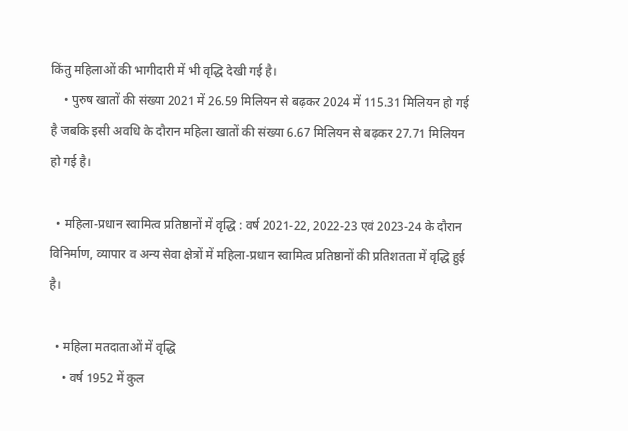किंतु महिलाओं की भागीदारी में भी वृद्धि देखी गई है।
    • पुरुष खातों की संख्या 2021 में 26.59 मिलियन से बढ़कर 2024 में 115.31 मिलियन हो गई है जबकि इसी अवधि के दौरान महिला खातों की संख्या 6.67 मिलियन से बढ़कर 27.71 मिलियन हो गई है।

  • महिला-प्रधान स्वामित्व प्रतिष्ठानों में वृद्धि : वर्ष 2021-22, 2022-23 एवं 2023-24 के दौरान विनिर्माण, व्यापार व अन्य सेवा क्षेत्रों में महिला-प्रधान स्वामित्व प्रतिष्ठानों की प्रतिशतता में वृद्धि हुई है।

  • महिला मतदाताओं में वृद्धि
    • वर्ष 1952 में कुल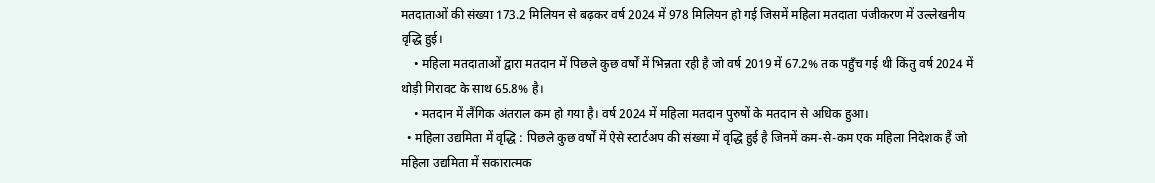मतदाताओं की संख्या 173.2 मिलियन से बढ़कर वर्ष 2024 में 978 मिलियन हो गई जिसमें महिला मतदाता पंजीकरण में उल्लेखनीय वृद्धि हुई।
    • महिला मतदाताओं द्वारा मतदान में पिछले कुछ वर्षों में भिन्नता रही है जो वर्ष 2019 में 67.2% तक पहुँच गई थी किंतु वर्ष 2024 में थोड़ी गिरावट के साथ 65.8% है।
    • मतदान में लैंगिक अंतराल कम हो गया है। वर्ष 2024 में महिला मतदान पुरुषों के मतदान से अधिक हुआ।
  • महिला उद्यमिता में वृद्धि : पिछले कुछ वर्षों में ऐसे स्टार्टअप की संख्या में वृद्धि हुई है जिनमें कम-से-कम एक महिला निदेशक हैं जो महिला उद्यमिता में सकारात्मक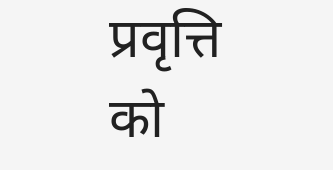प्रवृत्ति को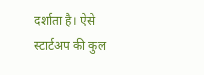दर्शाता है। ऐसे स्टार्टअप की कुल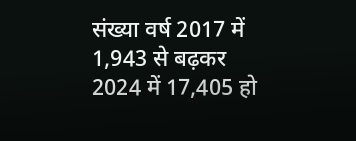संख्या वर्ष 2017 में 1,943 से बढ़कर 2024 में 17,405 हो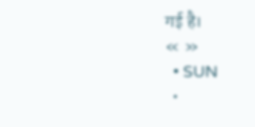गई है।
« »
  • SUN
  •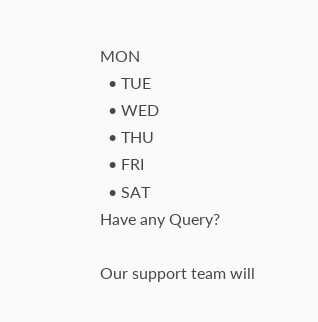MON
  • TUE
  • WED
  • THU
  • FRI
  • SAT
Have any Query?

Our support team will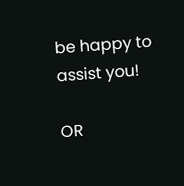be happy to assist you!

OR